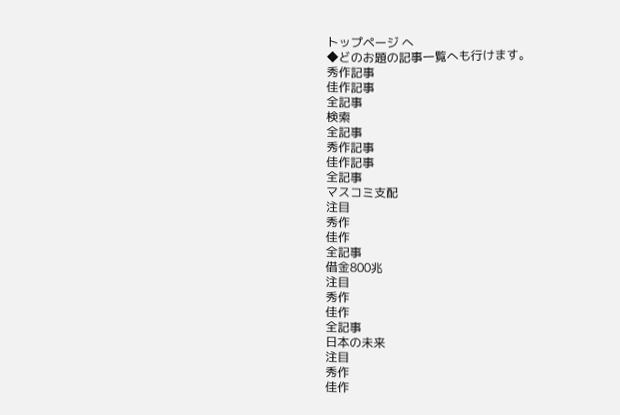トップページ へ
◆どのお題の記事一覧へも行けます。
秀作記事
佳作記事
全記事
検索
全記事
秀作記事
佳作記事
全記事
マスコミ支配
注目
秀作
佳作
全記事
借金800兆
注目
秀作
佳作
全記事
日本の未来
注目
秀作
佳作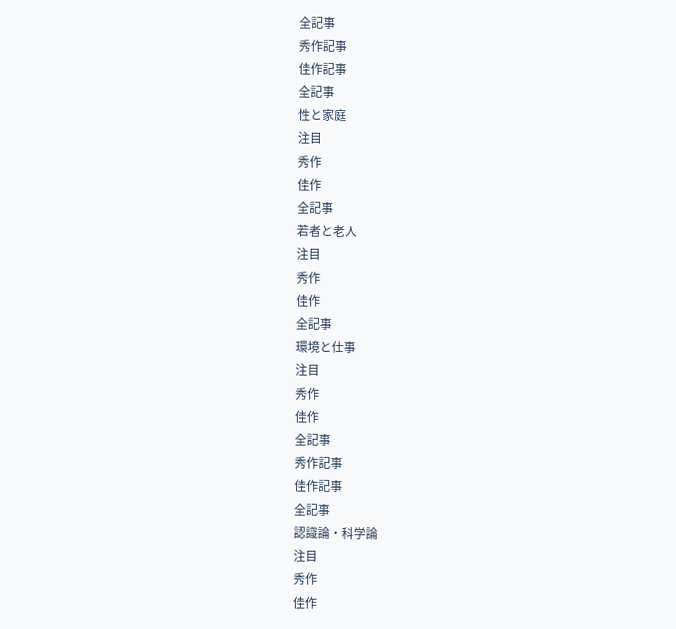全記事
秀作記事
佳作記事
全記事
性と家庭
注目
秀作
佳作
全記事
若者と老人
注目
秀作
佳作
全記事
環境と仕事
注目
秀作
佳作
全記事
秀作記事
佳作記事
全記事
認識論・科学論
注目
秀作
佳作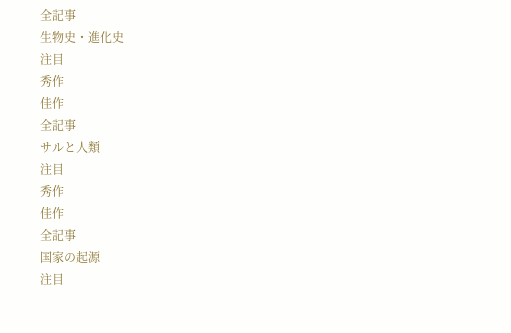全記事
生物史・進化史
注目
秀作
佳作
全記事
サルと人類
注目
秀作
佳作
全記事
国家の起源
注目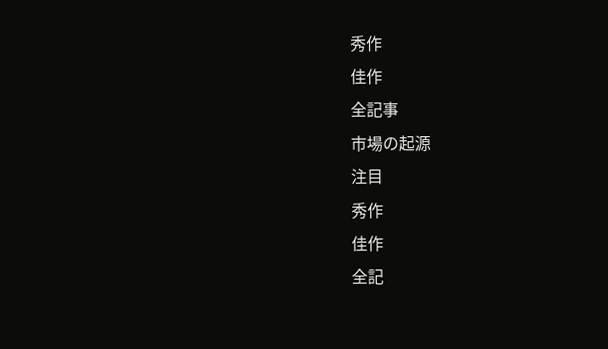秀作
佳作
全記事
市場の起源
注目
秀作
佳作
全記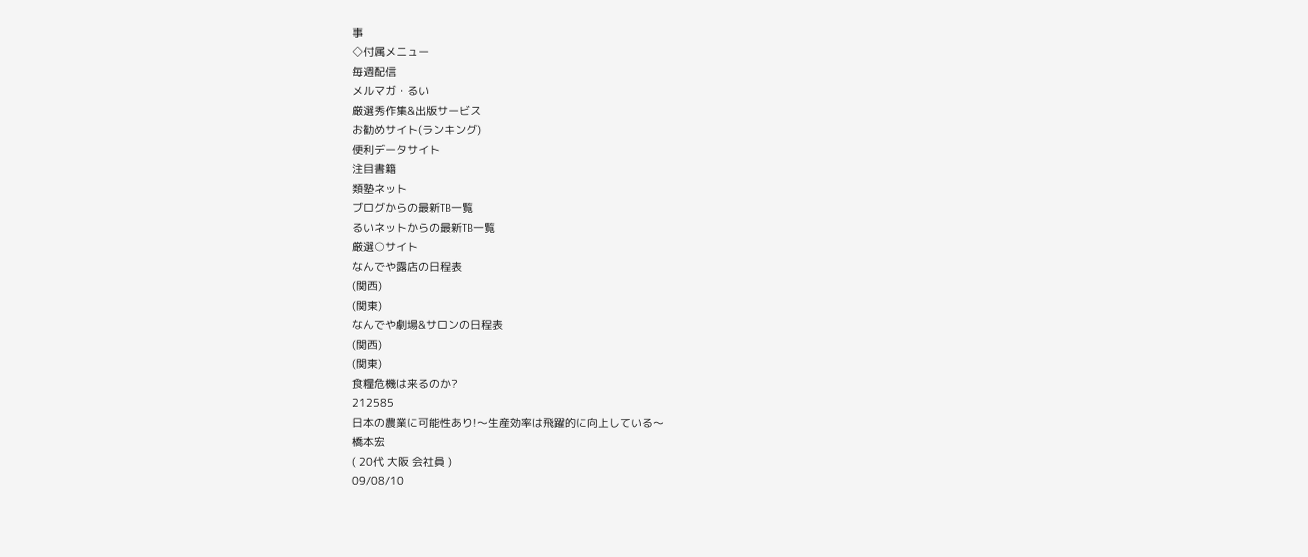事
◇付属メニュー
毎週配信
メルマガ・るい
厳選秀作集&出版サービス
お勧めサイト(ランキング)
便利データサイト
注目書籍
類塾ネット
ブログからの最新TB一覧
るいネットからの最新TB一覧
厳選○サイト
なんでや露店の日程表
(関西)
(関東)
なんでや劇場&サロンの日程表
(関西)
(関東)
食糧危機は来るのか?
212585
日本の農業に可能性あり!〜生産効率は飛躍的に向上している〜
橋本宏
( 20代 大阪 会社員 )
09/08/10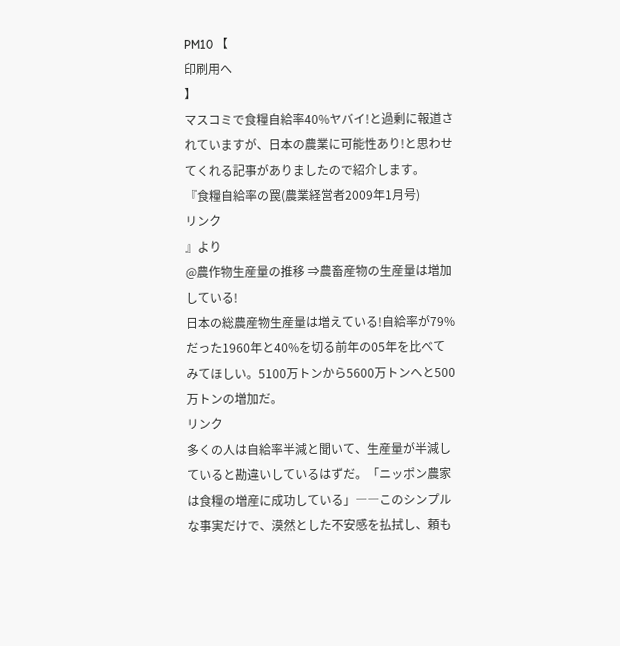PM10 【
印刷用へ
】
マスコミで食糧自給率40%ヤバイ!と過剰に報道されていますが、日本の農業に可能性あり!と思わせてくれる記事がありましたので紹介します。
『食糧自給率の罠(農業経営者2009年1月号)
リンク
』より
@農作物生産量の推移 ⇒農畜産物の生産量は増加している!
日本の総農産物生産量は増えている!自給率が79%だった1960年と40%を切る前年の05年を比べてみてほしい。5100万トンから5600万トンへと500万トンの増加だ。
リンク
多くの人は自給率半減と聞いて、生産量が半減していると勘違いしているはずだ。「ニッポン農家は食糧の増産に成功している」――このシンプルな事実だけで、漠然とした不安感を払拭し、頼も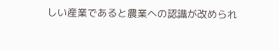しい産業であると農業への認識が改められ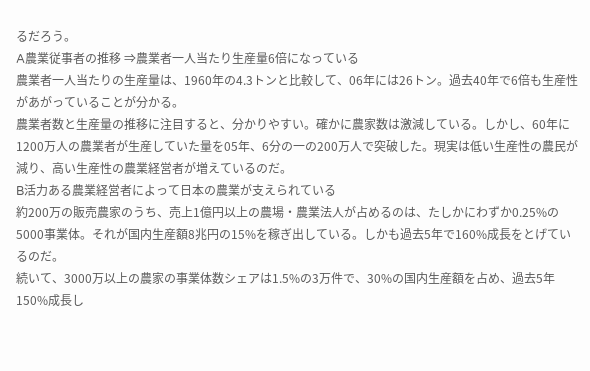るだろう。
A農業従事者の推移 ⇒農業者一人当たり生産量6倍になっている
農業者一人当たりの生産量は、1960年の4.3トンと比較して、06年には26トン。過去40年で6倍も生産性があがっていることが分かる。
農業者数と生産量の推移に注目すると、分かりやすい。確かに農家数は激減している。しかし、60年に1200万人の農業者が生産していた量を05年、6分の一の200万人で突破した。現実は低い生産性の農民が減り、高い生産性の農業経営者が増えているのだ。
B活力ある農業経営者によって日本の農業が支えられている
約200万の販売農家のうち、売上1億円以上の農場・農業法人が占めるのは、たしかにわずか0.25%の5000事業体。それが国内生産額8兆円の15%を稼ぎ出している。しかも過去5年で160%成長をとげているのだ。
続いて、3000万以上の農家の事業体数シェアは1.5%の3万件で、30%の国内生産額を占め、過去5年150%成長し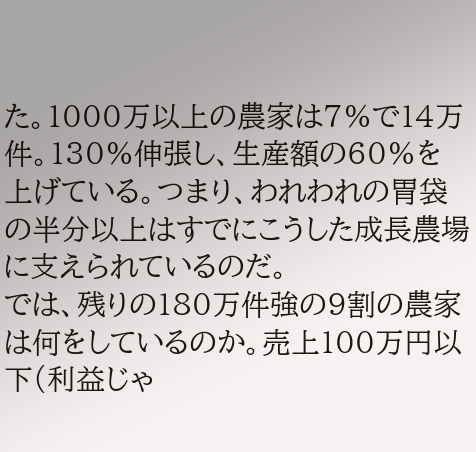た。1000万以上の農家は7%で14万件。130%伸張し、生産額の60%を上げている。つまり、われわれの胃袋の半分以上はすでにこうした成長農場に支えられているのだ。
では、残りの180万件強の9割の農家は何をしているのか。売上100万円以下(利益じゃ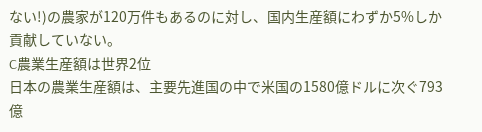ない!)の農家が120万件もあるのに対し、国内生産額にわずか5%しか貢献していない。
C農業生産額は世界2位
日本の農業生産額は、主要先進国の中で米国の1580億ドルに次ぐ793億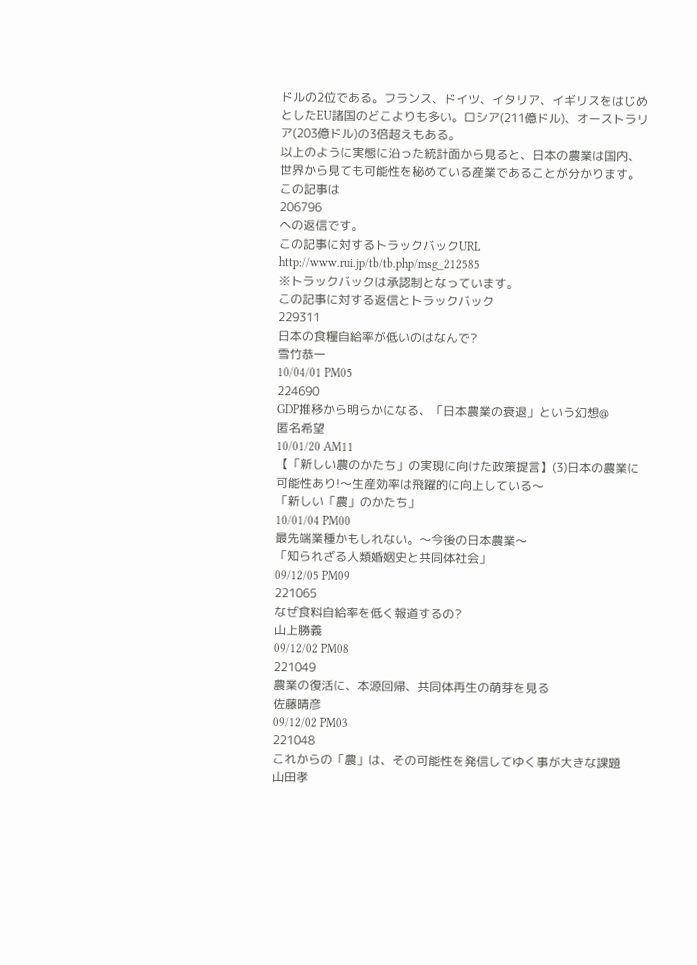ドルの2位である。フランス、ドイツ、イタリア、イギリスをはじめとしたEU諸国のどこよりも多い。ロシア(211億ドル)、オーストラリア(203億ドル)の3倍超えもある。
以上のように実態に沿った統計面から見ると、日本の農業は国内、世界から見ても可能性を秘めている産業であることが分かります。
この記事は
206796
への返信です。
この記事に対するトラックバックURL http://www.rui.jp/tb/tb.php/msg_212585
※トラックバックは承認制となっています。
この記事に対する返信とトラックバック
229311
日本の食糧自給率が低いのはなんで?
雪竹恭一
10/04/01 PM05
224690
GDP推移から明らかになる、「日本農業の衰退」という幻想@
匿名希望
10/01/20 AM11
【「新しい農のかたち」の実現に向けた政策提言】(3)日本の農業に可能性あり!〜生産効率は飛躍的に向上している〜
「新しい「農」のかたち」
10/01/04 PM00
最先端業種かもしれない。〜今後の日本農業〜
「知られざる人類婚姻史と共同体社会」
09/12/05 PM09
221065
なぜ食料自給率を低く報道するの?
山上勝義
09/12/02 PM08
221049
農業の復活に、本源回帰、共同体再生の萌芽を見る
佐藤晴彦
09/12/02 PM03
221048
これからの「農」は、その可能性を発信してゆく事が大きな課題
山田孝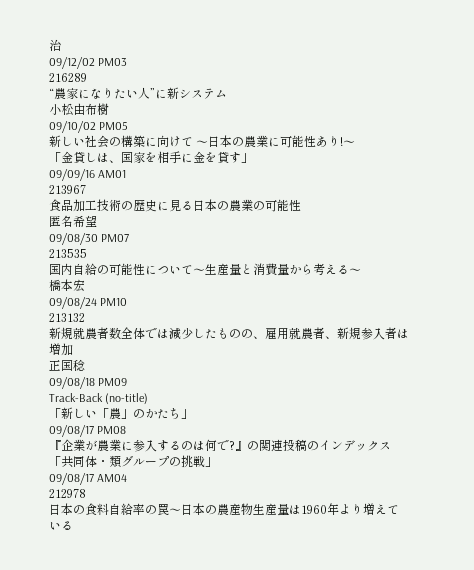治
09/12/02 PM03
216289
“農家になりたい人”に新システム
小松由布樹
09/10/02 PM05
新しい社会の構築に向けて 〜日本の農業に可能性あり!〜
「金貸しは、国家を相手に金を貸す」
09/09/16 AM01
213967
食品加工技術の歴史に見る日本の農業の可能性
匿名希望
09/08/30 PM07
213535
国内自給の可能性について〜生産量と消費量から考える〜
橋本宏
09/08/24 PM10
213132
新規就農者数全体では減少したものの、雇用就農者、新規参入者は増加
正国稔
09/08/18 PM09
Track-Back (no-title)
「新しい「農」のかたち」
09/08/17 PM08
『企業が農業に参入するのは何で?』の関連投稿のインデックス
「共同体・類グループの挑戦」
09/08/17 AM04
212978
日本の食料自給率の罠〜日本の農産物生産量は1960年より増えている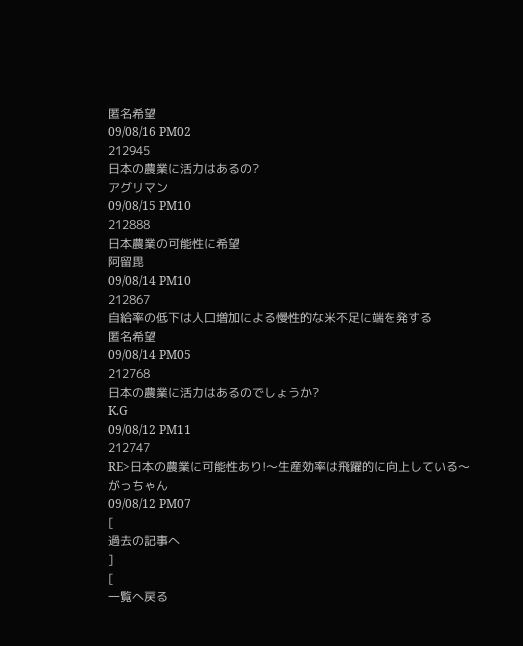匿名希望
09/08/16 PM02
212945
日本の農業に活力はあるの?
アグリマン
09/08/15 PM10
212888
日本農業の可能性に希望
阿留毘
09/08/14 PM10
212867
自給率の低下は人口増加による慢性的な米不足に端を発する
匿名希望
09/08/14 PM05
212768
日本の農業に活力はあるのでしょうか?
K.G
09/08/12 PM11
212747
RE>日本の農業に可能性あり!〜生産効率は飛躍的に向上している〜
がっちゃん
09/08/12 PM07
[
過去の記事へ
]
[
一覧へ戻る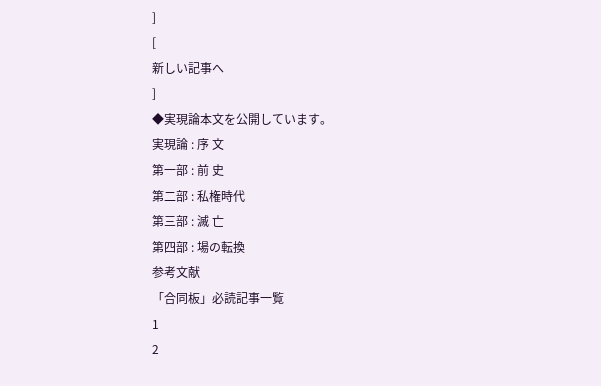]
[
新しい記事へ
]
◆実現論本文を公開しています。
実現論 : 序 文
第一部 : 前 史
第二部 : 私権時代
第三部 : 滅 亡
第四部 : 場の転換
参考文献
「合同板」必読記事一覧
1
2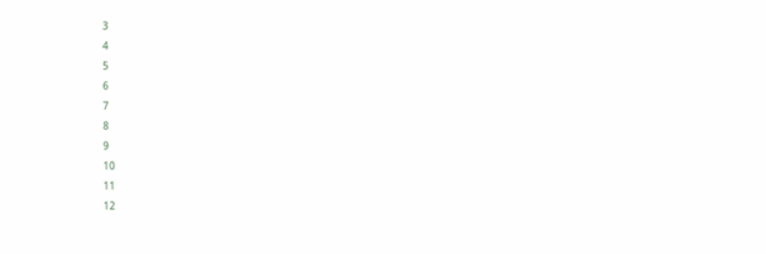3
4
5
6
7
8
9
10
11
12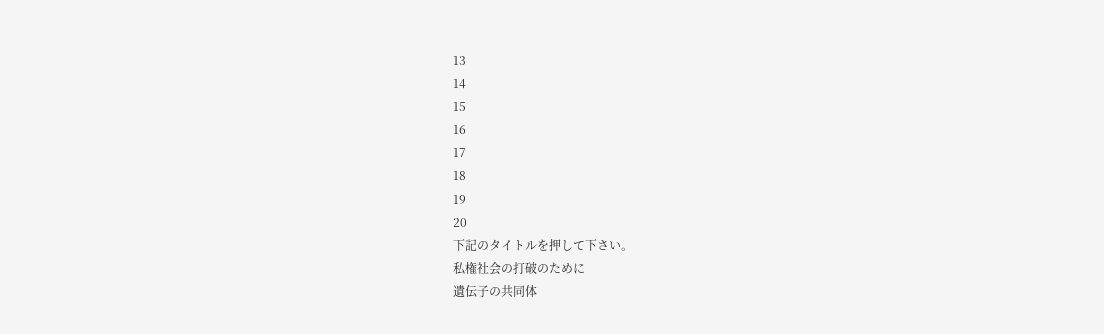13
14
15
16
17
18
19
20
下記のタイトルを押して下さい。
私権社会の打破のために
遺伝子の共同体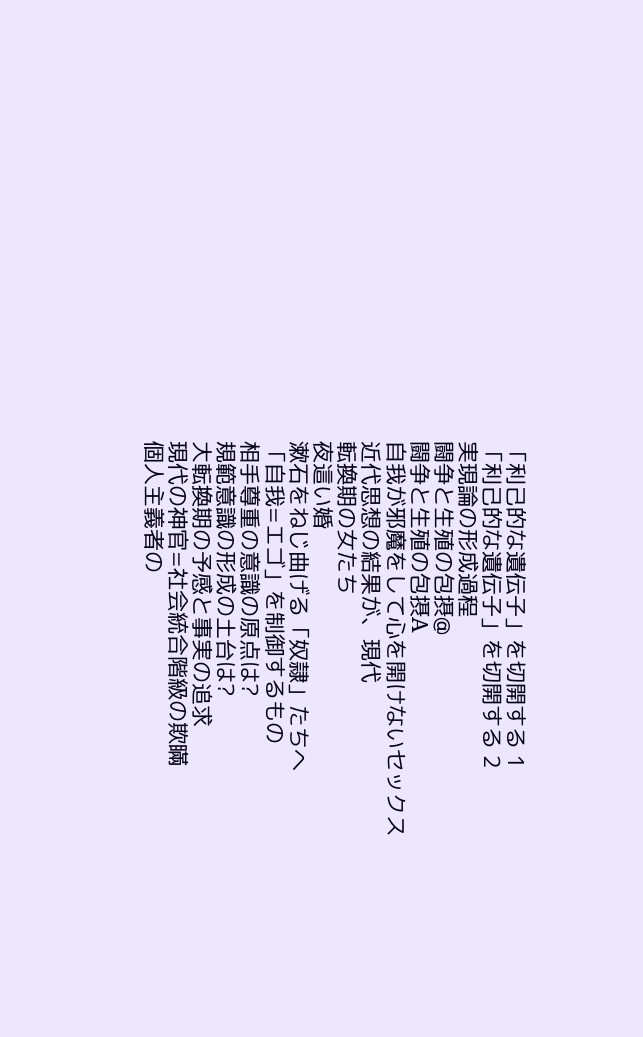「利己的な遺伝子」を切開する 1
「利己的な遺伝子」を切開する 2
実現論の形成過程
闘争と生殖の包摂@
闘争と生殖の包摂A
自我が邪魔をして心を開けないセックス
近代思想の結果が、現代
転換期の女たち
夜這い婚
漱石をねじ曲げる「奴隷」たちへ
「自我=エゴ」を制御するもの
相手尊重の意識の原点は?
規範意識の形成の土台は?
大転換期の予感と事実の追求
現代の神官=社会統合階級の欺瞞
個人主義者の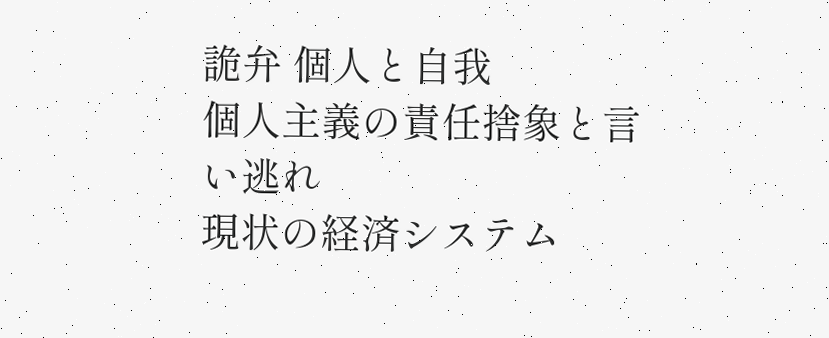詭弁 個人と自我
個人主義の責任捨象と言い逃れ
現状の経済システム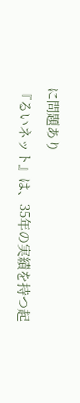に問題あり
『るいネット』は、35年の実績を持つ起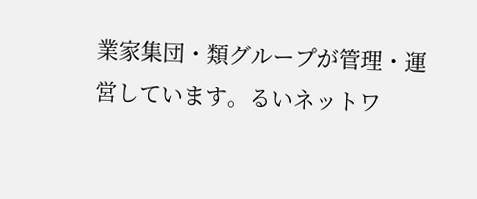業家集団・類グループが管理・運営しています。るいネットワ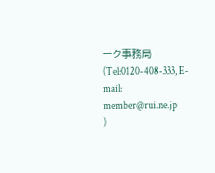ーク事務局(Tel:0120-408-333, E-mail:
member@rui.ne.jp
)